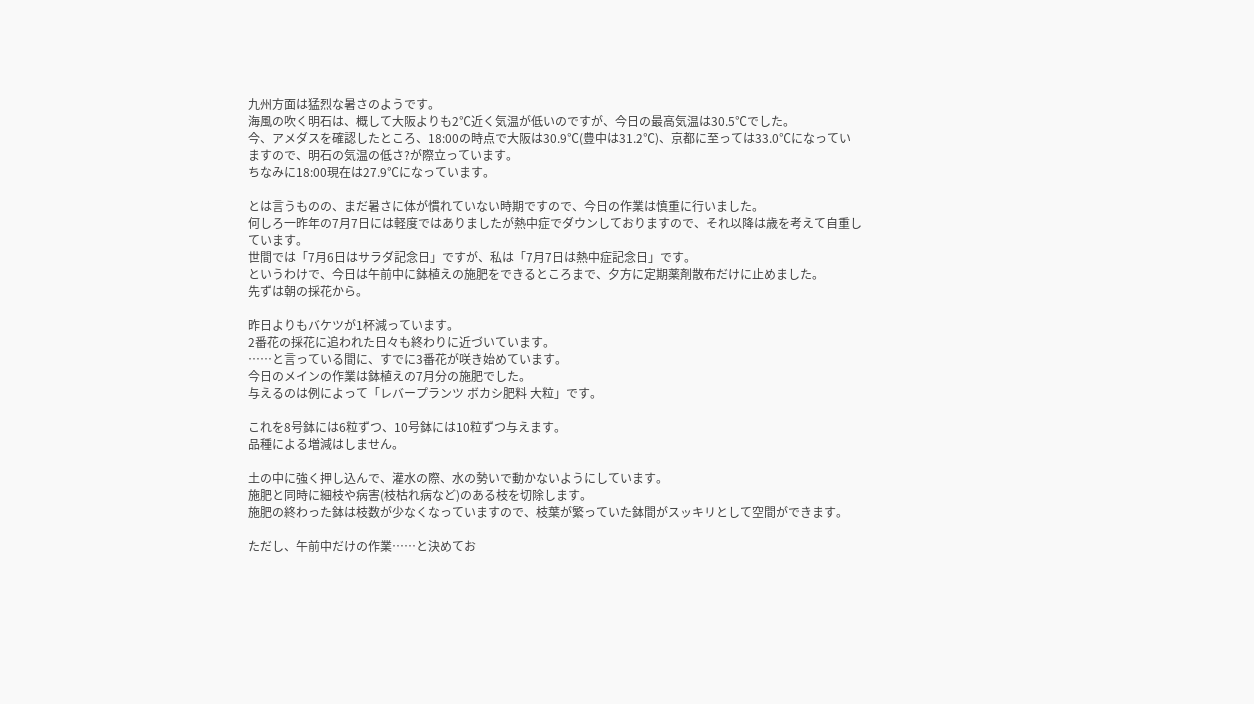九州方面は猛烈な暑さのようです。
海風の吹く明石は、概して大阪よりも2℃近く気温が低いのですが、今日の最高気温は30.5℃でした。
今、アメダスを確認したところ、18:00の時点で大阪は30.9℃(豊中は31.2℃)、京都に至っては33.0℃になっていますので、明石の気温の低さ?が際立っています。
ちなみに18:00現在は27.9℃になっています。

とは言うものの、まだ暑さに体が慣れていない時期ですので、今日の作業は慎重に行いました。
何しろ一昨年の7月7日には軽度ではありましたが熱中症でダウンしておりますので、それ以降は歳を考えて自重しています。
世間では「7月6日はサラダ記念日」ですが、私は「7月7日は熱中症記念日」です。
というわけで、今日は午前中に鉢植えの施肥をできるところまで、夕方に定期薬剤散布だけに止めました。
先ずは朝の採花から。

昨日よりもバケツが1杯減っています。
2番花の採花に追われた日々も終わりに近づいています。
……と言っている間に、すでに3番花が咲き始めています。
今日のメインの作業は鉢植えの7月分の施肥でした。
与えるのは例によって「レバープランツ ボカシ肥料 大粒」です。

これを8号鉢には6粒ずつ、10号鉢には10粒ずつ与えます。
品種による増減はしません。

土の中に強く押し込んで、灌水の際、水の勢いで動かないようにしています。
施肥と同時に細枝や病害(枝枯れ病など)のある枝を切除します。
施肥の終わった鉢は枝数が少なくなっていますので、枝葉が繁っていた鉢間がスッキリとして空間ができます。

ただし、午前中だけの作業……と決めてお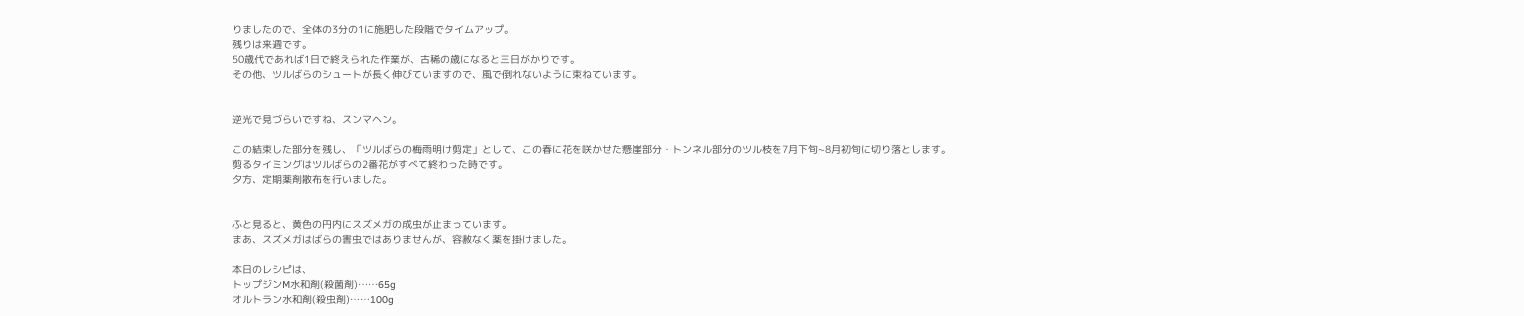りましたので、全体の3分の1に施肥した段階でタイムアップ。
残りは来週です。
50歳代であれば1日で終えられた作業が、古稀の歳になると三日がかりです。
その他、ツルばらのシュートが長く伸びていますので、風で倒れないように束ねています。


逆光で見づらいですね、スンマヘン。

この結束した部分を残し、「ツルばらの梅雨明け剪定」として、この春に花を咲かせた懸崖部分・トンネル部分のツル枝を7月下旬~8月初旬に切り落とします。
剪るタイミングはツルばらの2番花がすべて終わった時です。
夕方、定期薬剤散布を行いました。


ふと見ると、黄色の円内にスズメガの成虫が止まっています。
まあ、スズメガはばらの害虫ではありませんが、容赦なく薬を掛けました。

本日のレシピは、
トップジンM水和剤(殺菌剤)……65g
オルトラン水和剤(殺虫剤)……100g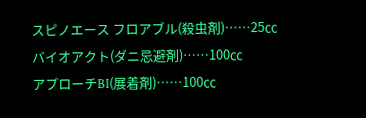スピノエース フロアブル(殺虫剤)……25㏄
バイオアクト(ダニ忌避剤)……100㏄
アプローチBI(展着剤)……100㏄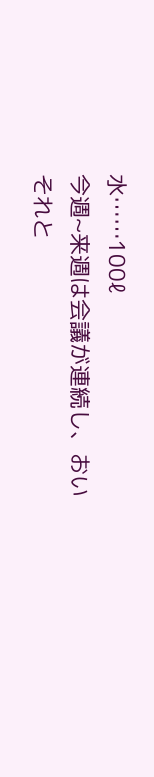水……100ℓ
今週~来週は会議が連続し、おいそれと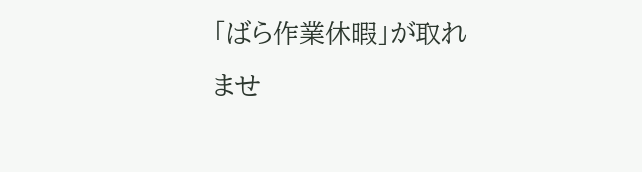「ばら作業休暇」が取れませ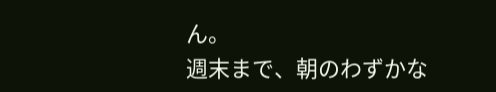ん。
週末まで、朝のわずかな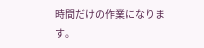時間だけの作業になります。